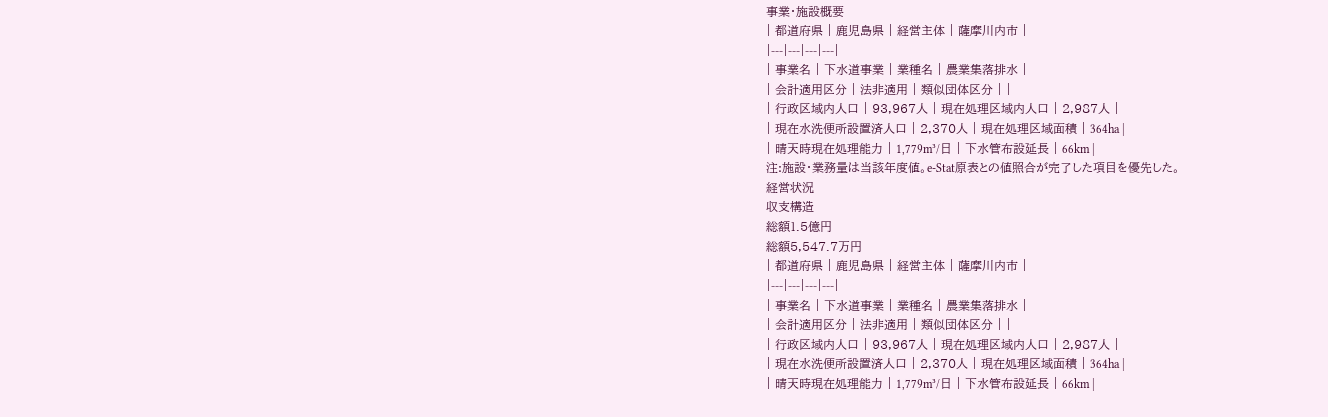事業・施設概要
| 都道府県 | 鹿児島県 | 経営主体 | 薩摩川内市 |
|---|---|---|---|
| 事業名 | 下水道事業 | 業種名 | 農業集落排水 |
| 会計適用区分 | 法非適用 | 類似団体区分 | |
| 行政区域内人口 | 93,967人 | 現在処理区域内人口 | 2,987人 |
| 現在水洗便所設置済人口 | 2,370人 | 現在処理区域面積 | 364ha |
| 晴天時現在処理能力 | 1,779m³/日 | 下水管布設延長 | 66km |
注:施設・業務量は当該年度値。e-Stat原表との値照合が完了した項目を優先した。
経営状況
収支構造
総額1.5億円
総額5,547.7万円
| 都道府県 | 鹿児島県 | 経営主体 | 薩摩川内市 |
|---|---|---|---|
| 事業名 | 下水道事業 | 業種名 | 農業集落排水 |
| 会計適用区分 | 法非適用 | 類似団体区分 | |
| 行政区域内人口 | 93,967人 | 現在処理区域内人口 | 2,987人 |
| 現在水洗便所設置済人口 | 2,370人 | 現在処理区域面積 | 364ha |
| 晴天時現在処理能力 | 1,779m³/日 | 下水管布設延長 | 66km |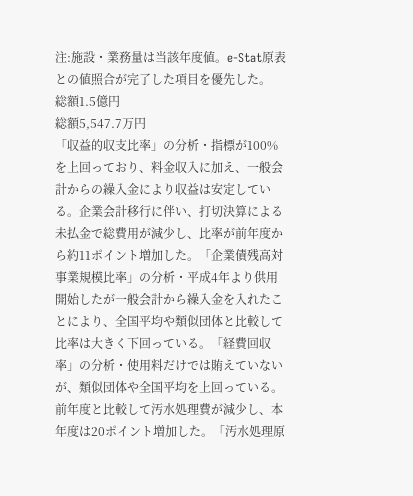注:施設・業務量は当該年度値。e-Stat原表との値照合が完了した項目を優先した。
総額1.5億円
総額5,547.7万円
「収益的収支比率」の分析・指標が100%を上回っており、料金収入に加え、一般会計からの繰入金により収益は安定している。企業会計移行に伴い、打切決算による未払金で総費用が減少し、比率が前年度から約11ポイント増加した。「企業債残高対事業規模比率」の分析・平成4年より供用開始したが一般会計から繰入金を入れたことにより、全国平均や類似団体と比較して比率は大きく下回っている。「経費回収率」の分析・使用料だけでは賄えていないが、類似団体や全国平均を上回っている。前年度と比較して汚水処理費が減少し、本年度は20ポイント増加した。「汚水処理原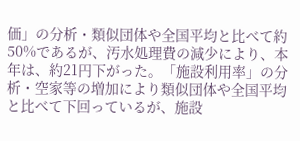価」の分析・類似団体や全国平均と比べて約50%であるが、汚水処理費の減少により、本年は、約21円下がった。「施設利用率」の分析・空家等の増加により類似団体や全国平均と比べて下回っているが、施設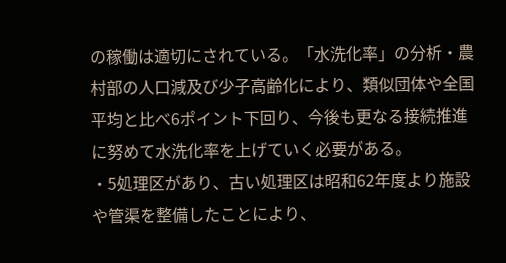の稼働は適切にされている。「水洗化率」の分析・農村部の人口減及び少子高齢化により、類似団体や全国平均と比べ6ポイント下回り、今後も更なる接続推進に努めて水洗化率を上げていく必要がある。
・5処理区があり、古い処理区は昭和62年度より施設や管渠を整備したことにより、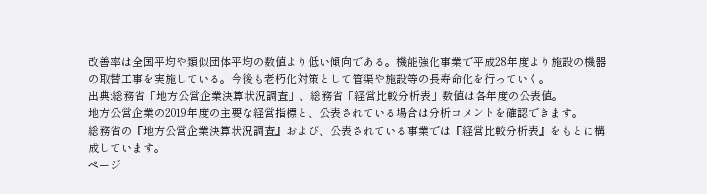改善率は全国平均や類似団体平均の数値より低い傾向である。機能強化事業で平成28年度より施設の機器の取替工事を実施している。今後も老朽化対策として管渠や施設等の長寿命化を行っていく。
出典:総務省「地方公営企業決算状況調査」、総務省「経営比較分析表」数値は各年度の公表値。
地方公営企業の2019年度の主要な経営指標と、公表されている場合は分析コメントを確認できます。
総務省の『地方公営企業決算状況調査』および、公表されている事業では『経営比較分析表』をもとに構成しています。
ページ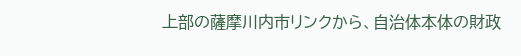上部の薩摩川内市リンクから、自治体本体の財政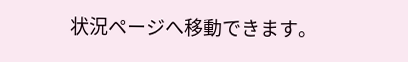状況ページへ移動できます。